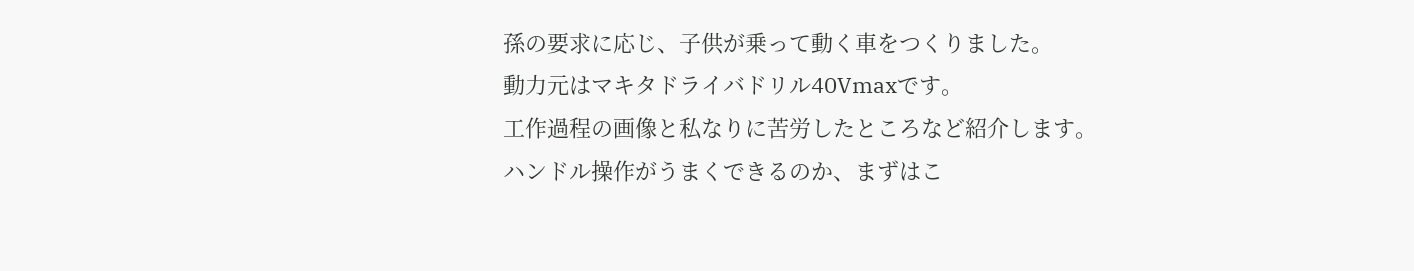孫の要求に応じ、子供が乗って動く車をつくりました。
動力元はマキタドライバドリル40Vmaxです。
工作過程の画像と私なりに苦労したところなど紹介します。
ハンドル操作がうまくできるのか、まずはこ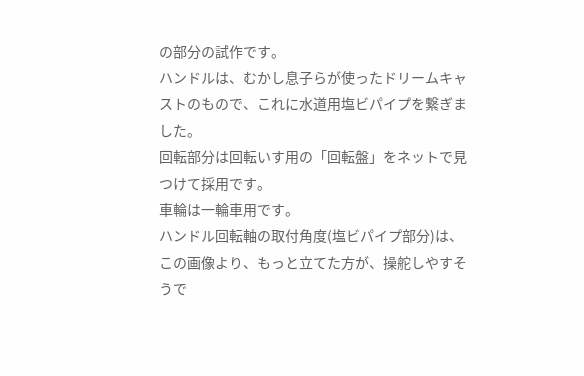の部分の試作です。
ハンドルは、むかし息子らが使ったドリームキャストのもので、これに水道用塩ビパイプを繋ぎました。
回転部分は回転いす用の「回転盤」をネットで見つけて採用です。
車輪は一輪車用です。
ハンドル回転軸の取付角度(塩ビパイプ部分)は、この画像より、もっと立てた方が、操舵しやすそうで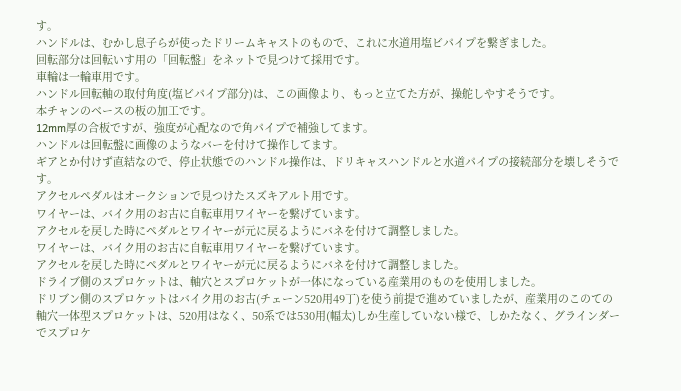す。
ハンドルは、むかし息子らが使ったドリームキャストのもので、これに水道用塩ビパイプを繋ぎました。
回転部分は回転いす用の「回転盤」をネットで見つけて採用です。
車輪は一輪車用です。
ハンドル回転軸の取付角度(塩ビパイプ部分)は、この画像より、もっと立てた方が、操舵しやすそうです。
本チャンのベースの板の加工です。
12mm厚の合板ですが、強度が心配なので角パイプで補強してます。
ハンドルは回転盤に画像のようなバーを付けて操作してます。
ギアとか付けず直結なので、停止状態でのハンドル操作は、ドリキャスハンドルと水道パイプの接続部分を壊しそうです。
アクセルペダルはオークションで見つけたスズキアルト用です。
ワイヤーは、バイク用のお古に自転車用ワイヤーを繋げています。
アクセルを戻した時にペダルとワイヤーが元に戻るようにバネを付けて調整しました。
ワイヤーは、バイク用のお古に自転車用ワイヤーを繋げています。
アクセルを戻した時にペダルとワイヤーが元に戻るようにバネを付けて調整しました。
ドライブ側のスプロケットは、軸穴とスプロケットが一体になっている産業用のものを使用しました。
ドリブン側のスプロケットはバイク用のお古(チェーン520用49丁)を使う前提で進めていましたが、産業用のこのての軸穴一体型スプロケットは、520用はなく、50系では530用(幅太)しか生産していない様で、しかたなく、グラインダーでスプロケ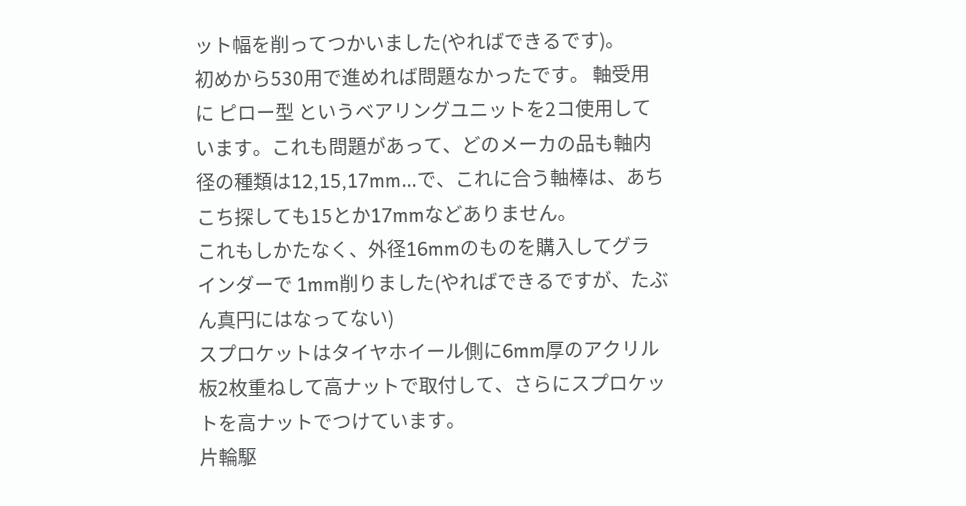ット幅を削ってつかいました(やればできるです)。
初めから530用で進めれば問題なかったです。 軸受用に ピロー型 というベアリングユニットを2コ使用しています。これも問題があって、どのメーカの品も軸内径の種類は12,15,17mm…で、これに合う軸棒は、あちこち探しても15とか17mmなどありません。
これもしかたなく、外径16mmのものを購入してグラインダーで 1mm削りました(やればできるですが、たぶん真円にはなってない)
スプロケットはタイヤホイール側に6mm厚のアクリル板2枚重ねして高ナットで取付して、さらにスプロケットを高ナットでつけています。
片輪駆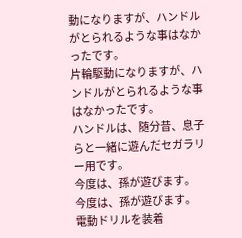動になりますが、ハンドルがとられるような事はなかったです。
片輪駆動になりますが、ハンドルがとられるような事はなかったです。
ハンドルは、随分昔、息子らと一緒に遊んだセガラリー用です。
今度は、孫が遊びます。
今度は、孫が遊びます。
電動ドリルを装着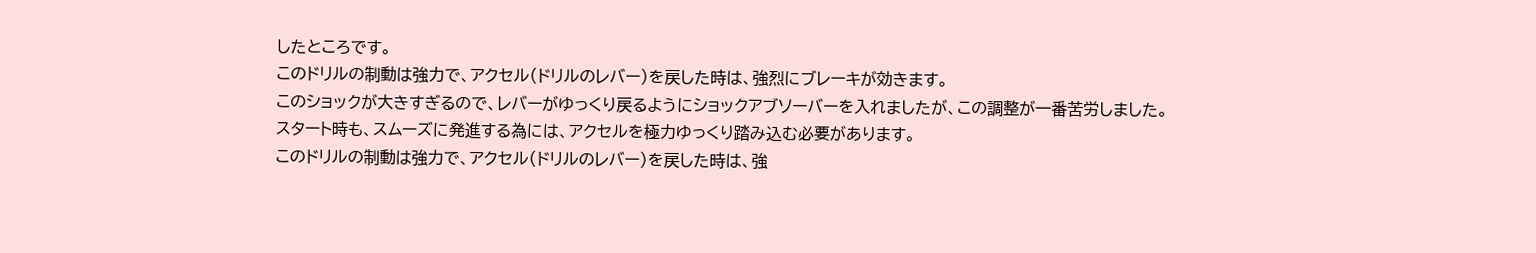したところです。
このドリルの制動は強力で、アクセル(ドリルのレバー)を戻した時は、強烈にブレーキが効きます。
このショックが大きすぎるので、レバーがゆっくり戻るようにショックアブソーバーを入れましたが、この調整が一番苦労しました。
スタート時も、スムーズに発進する為には、アクセルを極力ゆっくり踏み込む必要があります。
このドリルの制動は強力で、アクセル(ドリルのレバー)を戻した時は、強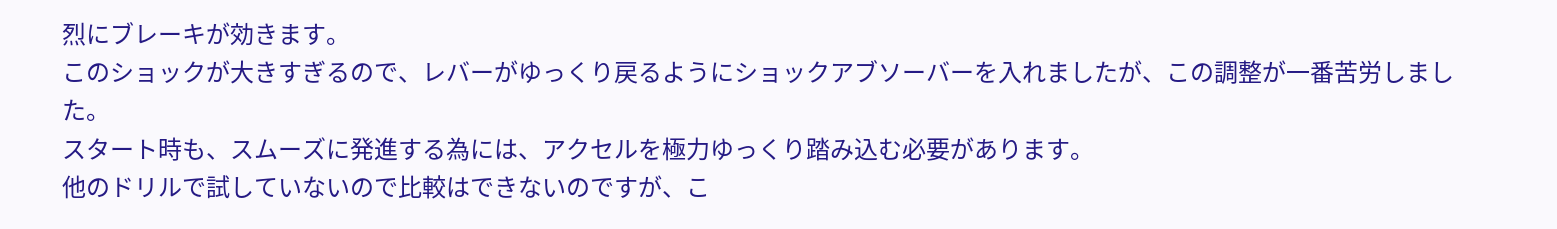烈にブレーキが効きます。
このショックが大きすぎるので、レバーがゆっくり戻るようにショックアブソーバーを入れましたが、この調整が一番苦労しました。
スタート時も、スムーズに発進する為には、アクセルを極力ゆっくり踏み込む必要があります。
他のドリルで試していないので比較はできないのですが、こ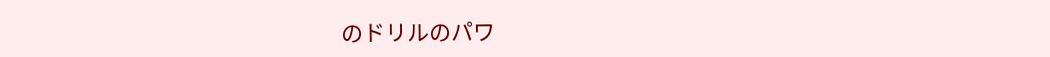のドリルのパワ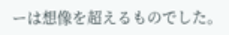ーは想像を超えるものでした。